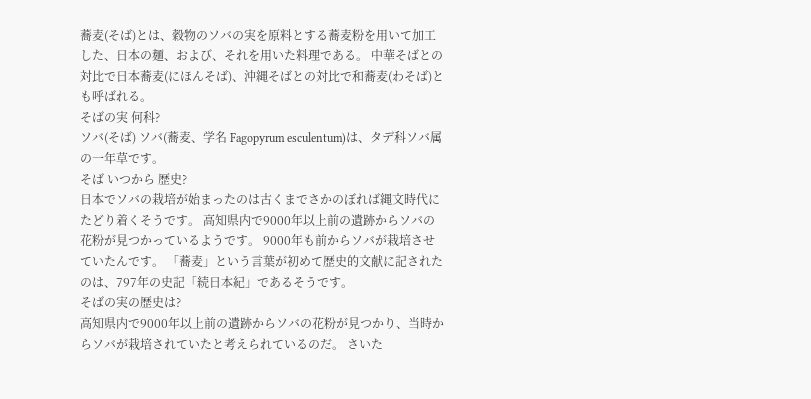蕎麦(そば)とは、穀物のソバの実を原料とする蕎麦粉を用いて加工した、日本の麺、および、それを用いた料理である。 中華そばとの対比で日本蕎麦(にほんそば)、沖縄そばとの対比で和蕎麦(わそば)とも呼ばれる。
そばの実 何科?
ソバ(そば) ソバ(蕎麦、学名 Fagopyrum esculentum)は、タデ科ソバ属の一年草です。
そば いつから 歴史?
日本でソバの栽培が始まったのは古くまでさかのぼれば縄文時代にたどり着くそうです。 高知県内で9000年以上前の遺跡からソバの花粉が見つかっているようです。 9000年も前からソバが栽培させていたんです。 「蕎麦」という言葉が初めて歴史的文献に記されたのは、797年の史記「続日本紀」であるそうです。
そばの実の歴史は?
高知県内で9000年以上前の遺跡からソバの花粉が見つかり、当時からソバが栽培されていたと考えられているのだ。 さいた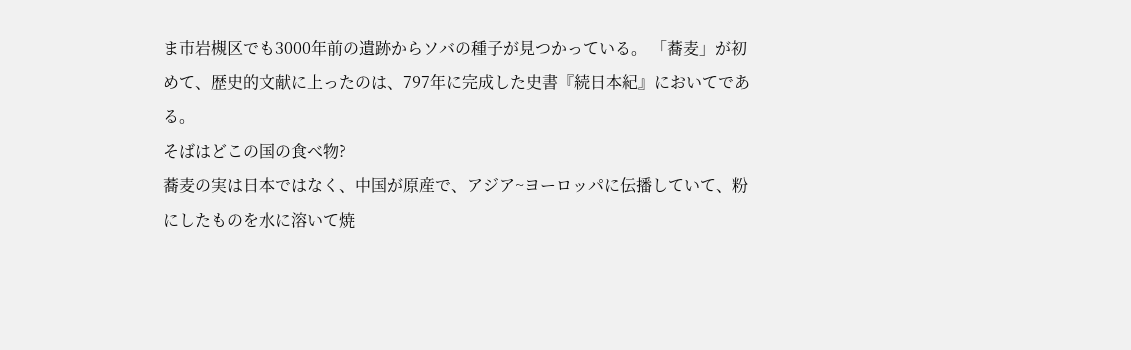ま市岩槻区でも3000年前の遺跡からソバの種子が見つかっている。 「蕎麦」が初めて、歴史的文献に上ったのは、797年に完成した史書『続日本紀』においてである。
そばはどこの国の食べ物?
蕎麦の実は日本ではなく、中国が原産で、アジア~ヨーロッパに伝播していて、粉にしたものを水に溶いて焼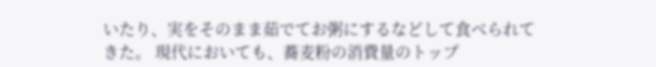いたり、実をそのまま茹でてお粥にするなどして食べられてきた。 現代においても、蕎麦粉の消費量のトップ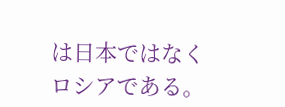は日本ではなくロシアである。